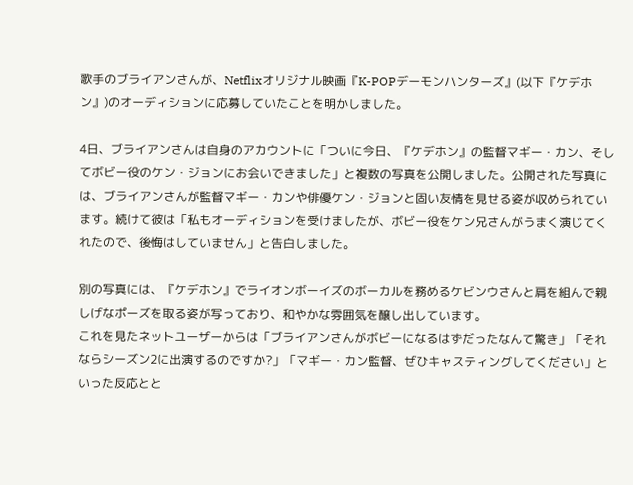歌手のブライアンさんが、Netflixオリジナル映画『K-POPデーモンハンターズ』(以下『ケデホン』)のオーディションに応募していたことを明かしました。

4日、ブライアンさんは自身のアカウントに「ついに今日、『ケデホン』の監督マギー・カン、そしてボビー役のケン・ジョンにお会いできました」と複数の写真を公開しました。公開された写真には、ブライアンさんが監督マギー・カンや俳優ケン・ジョンと固い友情を見せる姿が収められています。続けて彼は「私もオーディションを受けましたが、ボビー役をケン兄さんがうまく演じてくれたので、後悔はしていません」と告白しました。

別の写真には、『ケデホン』でライオンボーイズのボーカルを務めるケビンウさんと肩を組んで親しげなポーズを取る姿が写っており、和やかな雰囲気を醸し出しています。
これを見たネットユーザーからは「ブライアンさんがボビーになるはずだったなんて驚き」「それならシーズン2に出演するのですか?」「マギー・カン監督、ぜひキャスティングしてください」といった反応とと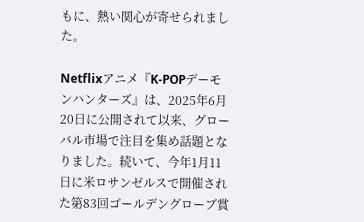もに、熱い関心が寄せられました。

Netflixアニメ『K-POPデーモンハンターズ』は、2025年6月20日に公開されて以来、グローバル市場で注目を集め話題となりました。続いて、今年1月11日に米ロサンゼルスで開催された第83回ゴールデングローブ賞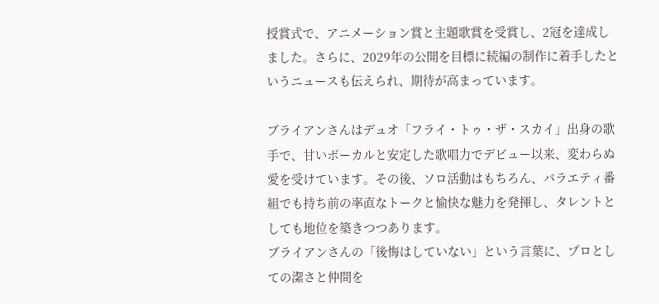授賞式で、アニメーション賞と主題歌賞を受賞し、2冠を達成しました。さらに、2029年の公開を目標に続編の制作に着手したというニュースも伝えられ、期待が高まっています。

ブライアンさんはデュオ「フライ・トゥ・ザ・スカイ」出身の歌手で、甘いボーカルと安定した歌唱力でデビュー以来、変わらぬ愛を受けています。その後、ソロ活動はもちろん、バラエティ番組でも持ち前の率直なトークと愉快な魅力を発揮し、タレントとしても地位を築きつつあります。
ブライアンさんの「後悔はしていない」という言葉に、プロとしての潔さと仲間を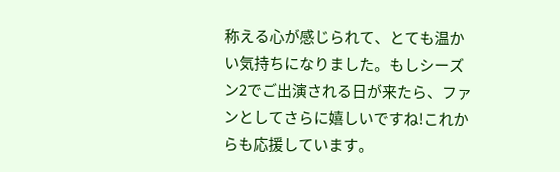称える心が感じられて、とても温かい気持ちになりました。もしシーズン2でご出演される日が来たら、ファンとしてさらに嬉しいですね!これからも応援しています。